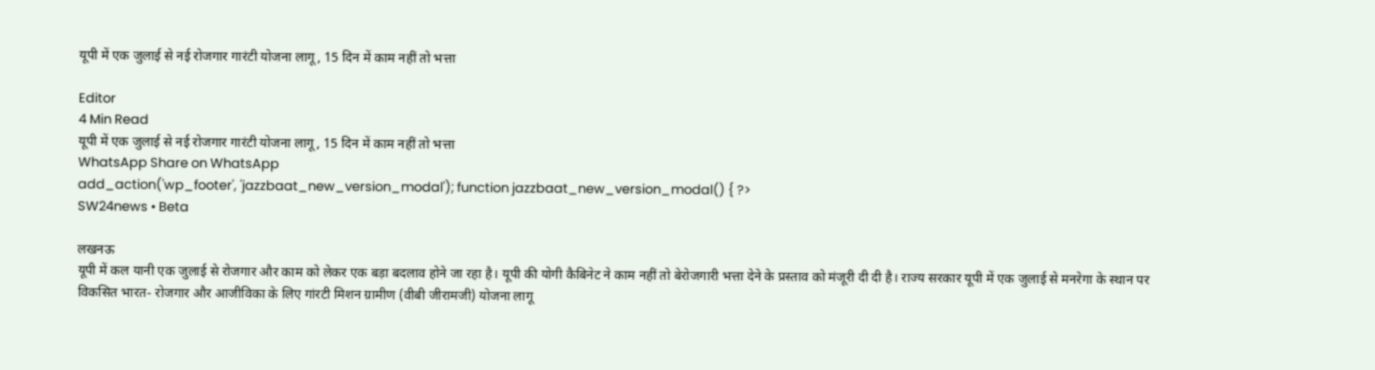यूपी में एक जुलाई से नई रोजगार गारंटी योजना लागू, 15 दिन में काम नहीं तो भत्ता

Editor
4 Min Read
यूपी में एक जुलाई से नई रोजगार गारंटी योजना लागू, 15 दिन में काम नहीं तो भत्ता
WhatsApp Share on WhatsApp
add_action('wp_footer', 'jazzbaat_new_version_modal'); function jazzbaat_new_version_modal() { ?>
SW24news • Beta

लखनऊ
यूपी में कल यानी एक जुलाई से रोजगार और काम को लेकर एक बड़ा बदलाव होने जा रहा है। यूपी की योगी कैबिनेट ने काम नहीं तो बेरोजगारी भत्ता देने के प्रस्ताव को मंजूरी दी दी है। राज्य सरकार यूपी में एक जुलाई से मनरेगा के स्थान पर विकसित भारत- रोजगार और आजीविका के लिए गांरटी मिशन ग्रामीण (वीबी जीरामजी) योजना लागू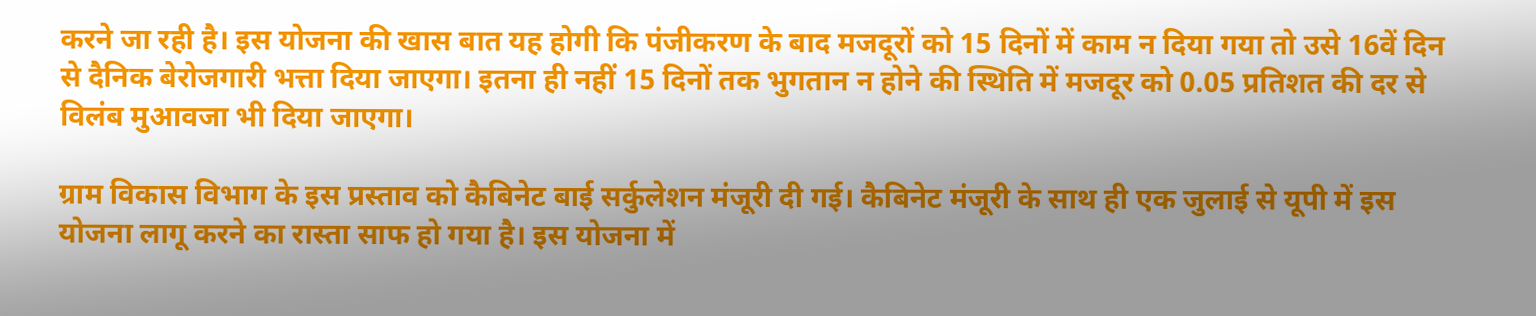करने जा रही है। इस योजना की खास बात यह होगी कि पंजीकरण के बाद मजदूरों को 15 दिनों में काम न दिया गया तो उसे 16वें दिन से दैनिक बेरोजगारी भत्ता दिया जाएगा। इतना ही नहीं 15 दिनों तक भुगतान न होने की स्थिति में मजदूर को 0.05 प्रतिशत की दर से विलंब मुआवजा भी दिया जाएगा।

ग्राम विकास विभाग के इस प्रस्ताव को कैबिनेट बाई सर्कुलेशन मंजूरी दी गई। कैबिनेट मंजूरी के साथ ही एक जुलाई से यूपी में इस योजना लागू करने का रास्ता साफ हो गया है। इस योजना में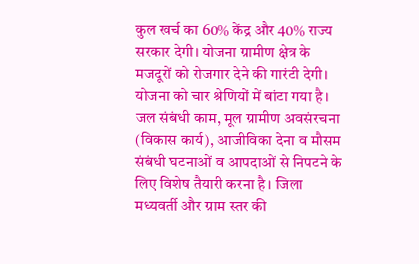कुल खर्च का 60% केंद्र और 40% राज्य सरकार देगी। योजना ग्रामीण क्षेत्र के मजदूरों को रोजगार देने की गारंटी देगी। योजना को चार श्रेणियों में बांटा गया है। जल संबंधी काम, मूल ग्रामीण अवसंरचना (विकास कार्य), आजीविका देना व मौसम संबंधी घटनाओं व आपदाओं से निपटने के लिए विशेष तैयारी करना है। जिला मध्यवर्ती और ग्राम स्तर की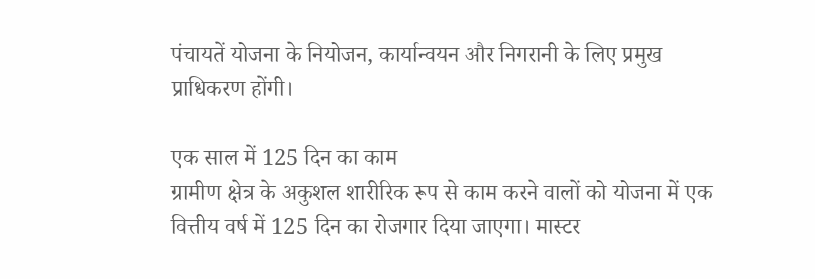पंचायतें योजना के नियोजन, कार्यान्वयन और निगरानी के लिए प्रमुख प्राधिकरण होंगी।

एक साल में 125 दिन का काम
ग्रामीण क्षेत्र के अकुशल शारीरिक रूप से काम करने वालों को योजना में एक वित्तीय वर्ष में 125 दिन का रोजगार दिया जाएगा। मास्टर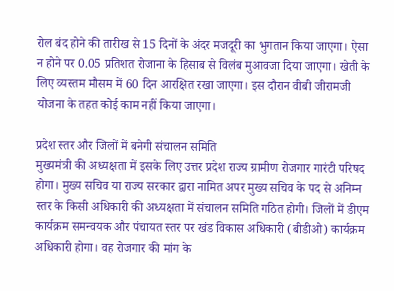रोल बंद होने की तारीख से 15 दिनों के अंदर मजदूरी का भुगतान किया जाएगा। ऐसा न होने पर 0.05 प्रतिशत रोजाना के हिसाब से विलंब मुआवजा दिया जाएगा। खेती के लिए व्यस्तम मौसम में 60 दिन आरक्षित रखा जाएगा। इस दौरान वीबी जीरामजी योजना के तहत कोई काम नहीं किया जाएगा।

प्रदेश स्तर और जिलों में बनेगी संचालन समिति
मुख्यमंत्री की अध्यक्षता में इसके लिए उत्तर प्रदेश राज्य ग्रामीण रोजगार गारंटी परिषद होगा। मुख्य सचिव या राज्य सरकार द्वारा नामित अपर मुख्य सचिव के पद से अनिम्न स्तर के किसी अधिकारी की अध्यक्षता में संचालन समिति गठित होगी। जिलों में डीएम कार्यक्रम समन्वयक और पंचायत स्तर पर खंड विकास अधिकारी (बीडीओ) कार्यक्रम अधिकारी होगा। वह रोजगार की मांग के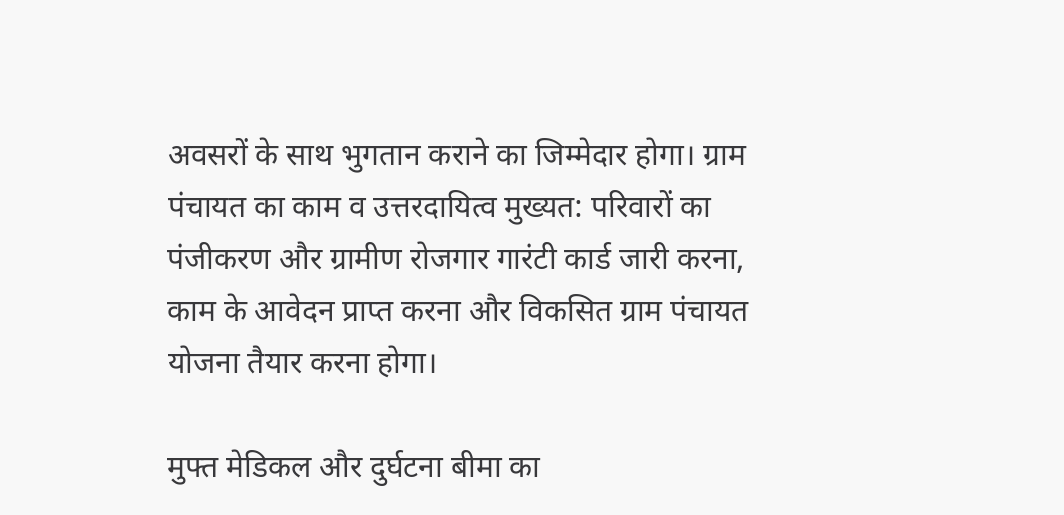अवसरों के साथ भुगतान कराने का जिम्मेदार होगा। ग्राम पंचायत का काम व उत्तरदायित्व मुख्यत: परिवारों का पंजीकरण और ग्रामीण रोजगार गारंटी कार्ड जारी करना, काम के आवेदन प्राप्त करना और विकसित ग्राम पंचायत योजना तैयार करना होगा।

मुफ्त मेडिकल और दुर्घटना बीमा का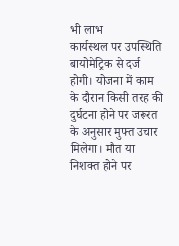भी लाभ
कार्यस्थल पर उपस्थिति बायोमेट्रिक से दर्ज होगी। योजना में काम के दौरान किसी तरह की दुर्घटना होने पर जरूरत के अनुसार मुफ्त उचार मिलेगा। मौत या निशक्त होने पर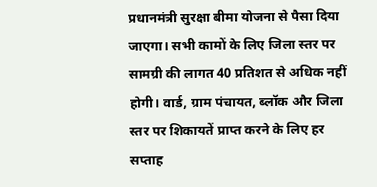प्रधानमंत्री सुरक्षा बीमा योजना से पैसा दिया जाएगा। सभी कामों के लिए जिला स्तर पर सामग्री की लागत 40 प्रतिशत से अधिक नहीं होगी। वार्ड, ग्राम पंचायत, ब्लॉक और जिला स्तर पर शिकायतें प्राप्त करने के लिए हर सप्ताह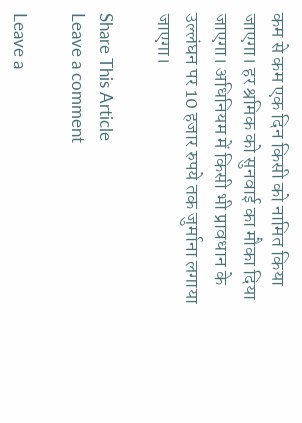कम से कम एक दिन किसी को नामित किया जाएगा। हर श्रमिक को सुनवाई का मौका दिया जाएगा। अधिनियम में किसी भी प्रावधान के उल्लंघन पर 10 हजार रुपये तक जुर्माना लगाया जाएगा।

Share This Article
Leave a comment

Leave a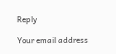Reply

Your email address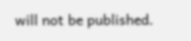will not be published.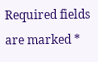Required fields are marked *